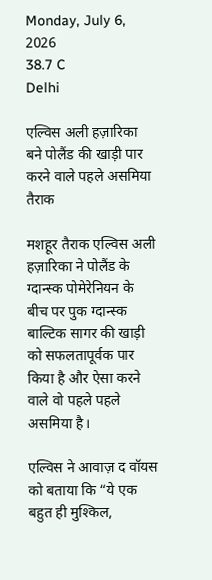Monday, July 6, 2026
38.7 C
Delhi

एल्विस अली हज़ारिका बने पोलैंड की खाड़ी पार करने वाले पहले असमिया तैराक

मशहूर तैराक एल्विस अली हज़ारिका ने पोलैंड के ग्दान्स्क पोमेरेनियन के बीच पर पुक ग्दान्स्क बाल्टिक सागर की खाड़ी को सफलतापूर्वक पार किया है और ऐसा करने वाले वो पहले पहले असमिया है।

एल्विस ने आवाज़ द वॉयस को बताया कि “ये एक बहुत ही मुश्किल,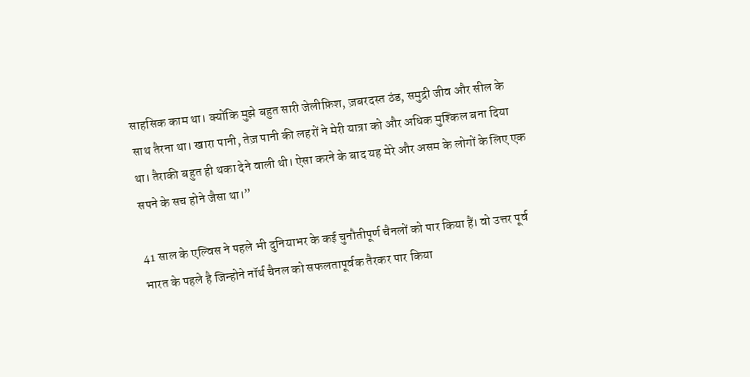साहसिक काम था। क्योंकि मुझे बहुत सारी जेलीफ़िश, ज़बरदस्त ठंड, समुद्री जीव और सील के साथ तैरना था। खारा पानी, तेज़ पानी की लहरों ने मेरी यात्रा को और अधिक मुश्किल बना दिया था। तैराकी बहुत ही थका देने वाली थी। ऐसा करने के बाद यह मेरे और असम के लोगों के लिए एक सपने के सच होने जैसा था।”

41 साल के एल्विस ने पहले भी दुनियाभर के कई चुनौतीपूर्ण चैनलों को पार किया हैं। वो उत्तर पूर्व भारत के पहले है जिन्होने नॉर्थ चैनल को सफलतापूर्वक तैरकर पार किया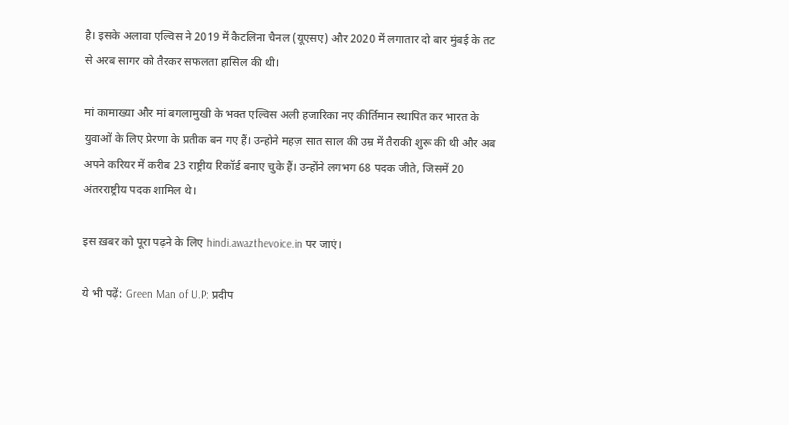है। इसके अलावा एल्विस ने 2019 में कैटलिना चैनल (यूएसए) और 2020 में लगातार दो बार मुंबई के तट से अरब सागर को तैरकर सफलता हासिल की थी।

मां कामाख्या और मां बगलामुखी के भक्त एल्विस अली हजारिका नए कीर्तिमान स्थापित कर भारत के युवाओं के लिए प्रेरणा के प्रतीक बन गए हैं। उन्होने महज़ सात साल की उम्र में तैराकी शुरू की थी और अब अपने करियर में करीब 23 राष्ट्रीय रिकॉर्ड बनाए चुके हैं। उन्होंने लगभग 68 पदक जीते, जिसमें 20 अंतरराष्ट्रीय पदक शामिल थे।

इस ख़बर को पूरा पढ़ने के लिए hindi.awazthevoice.in पर जाएं।

ये भी पढ़ें: Green Man of U.P: प्रदीप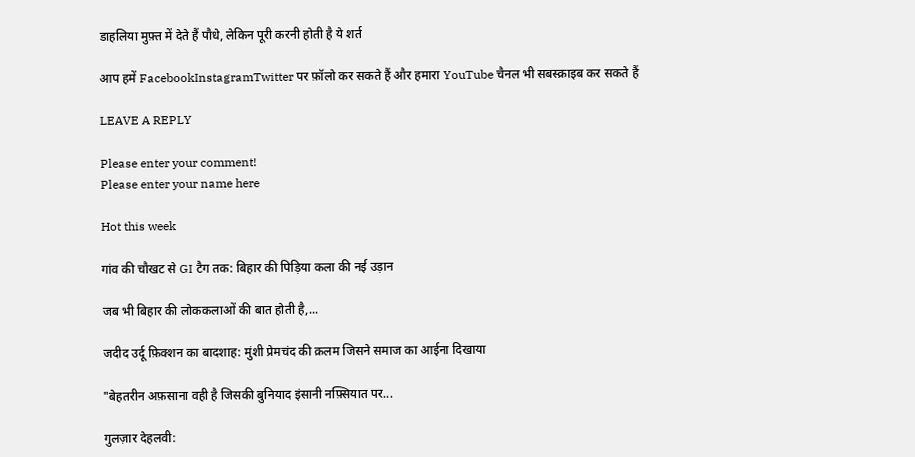डाहलिया मुफ़्त में देते हैं पौधे, लेकिन पूरी करनी होती है ये शर्त

आप हमें FacebookInstagramTwitter पर फ़ॉलो कर सकते हैं और हमारा YouTube चैनल भी सबस्क्राइब कर सकते हैं

LEAVE A REPLY

Please enter your comment!
Please enter your name here

Hot this week

गांव की चौखट से GI टैग तक: बिहार की पिड़िया कला की नई उड़ान

जब भी बिहार की लोककलाओं की बात होती है,...

जदीद उर्दू फ़िक्शन का बादशाह: मुंशी प्रेमचंद की क़लम जिसने समाज का आईना दिखाया

"बेहतरीन अफ़साना वही है जिसकी बुनियाद इंसानी नफ़्सियात पर...

गुलज़ार देहलवी: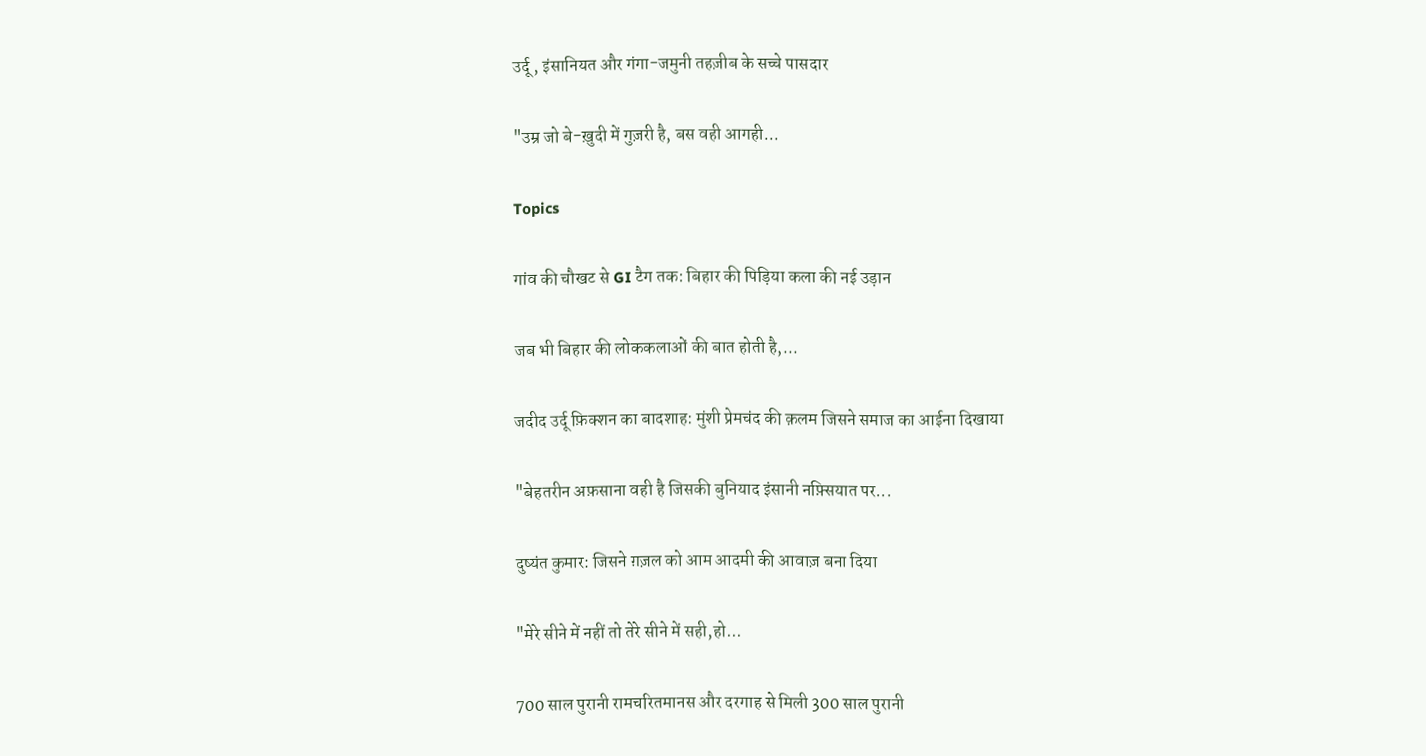उर्दू, इंसानियत और गंगा-जमुनी तहज़ीब के सच्चे पासदार

"उम्र जो बे-ख़ुदी में गुज़री है, बस वही आगही...

Topics

गांव की चौखट से GI टैग तक: बिहार की पिड़िया कला की नई उड़ान

जब भी बिहार की लोककलाओं की बात होती है,...

जदीद उर्दू फ़िक्शन का बादशाह: मुंशी प्रेमचंद की क़लम जिसने समाज का आईना दिखाया

"बेहतरीन अफ़साना वही है जिसकी बुनियाद इंसानी नफ़्सियात पर...

दुष्यंत कुमार: जिसने ग़ज़ल को आम आदमी की आवाज़ बना दिया

"मेरे सीने में नहीं तो तेरे सीने में सही,हो...

700 साल पुरानी रामचरितमानस और दरगाह से मिली 300 साल पुरानी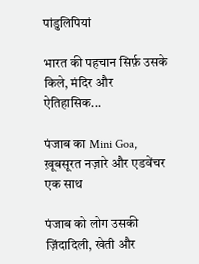पांडुलिपियां

भारत की पहचान सिर्फ़ उसके किले, मंदिर और ऐतिहासिक...

पंजाब का Mini Goa, ख़ूबसूरत नज़ारे और एडवेंचर एक साथ

पंजाब को लोग उसकी ज़िंदादिली, खेती और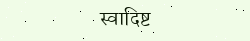स्वादिष्ट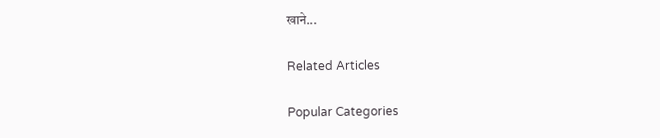खाने...

Related Articles

Popular Categories